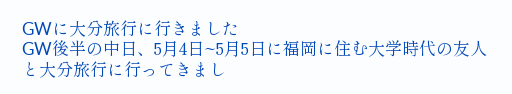GWに大分旅行に行きました
GW後半の中日、5月4日~5月5日に福岡に住む大学時代の友人と大分旅行に行ってきまし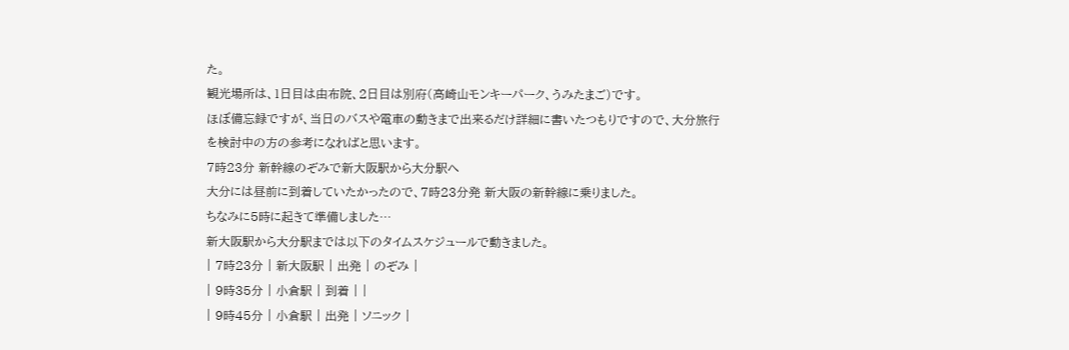た。
観光場所は、1日目は由布院、2日目は別府(高崎山モンキーパーク、うみたまご)です。
ほぼ備忘録ですが、当日のバスや電車の動きまで出来るだけ詳細に書いたつもりですので、大分旅行を検討中の方の参考になればと思います。
7時23分 新幹線のぞみで新大阪駅から大分駅へ
大分には昼前に到着していたかったので、7時23分発 新大阪の新幹線に乗りました。
ちなみに5時に起きて準備しました…
新大阪駅から大分駅までは以下のタイムスケジュールで動きました。
| 7時23分 | 新大阪駅 | 出発 | のぞみ |
| 9時35分 | 小倉駅 | 到着 | |
| 9時45分 | 小倉駅 | 出発 | ソニック |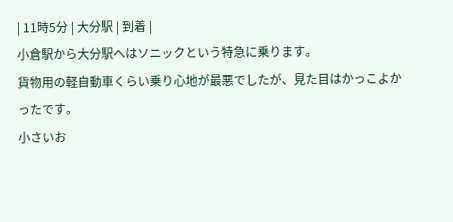| 11時5分 | 大分駅 | 到着 |
小倉駅から大分駅へはソニックという特急に乗ります。
貨物用の軽自動車くらい乗り心地が最悪でしたが、見た目はかっこよかったです。
小さいお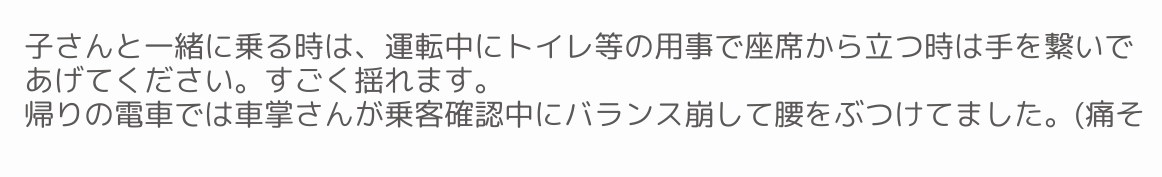子さんと一緒に乗る時は、運転中にトイレ等の用事で座席から立つ時は手を繋いであげてください。すごく揺れます。
帰りの電車では車掌さんが乗客確認中にバランス崩して腰をぶつけてました。(痛そ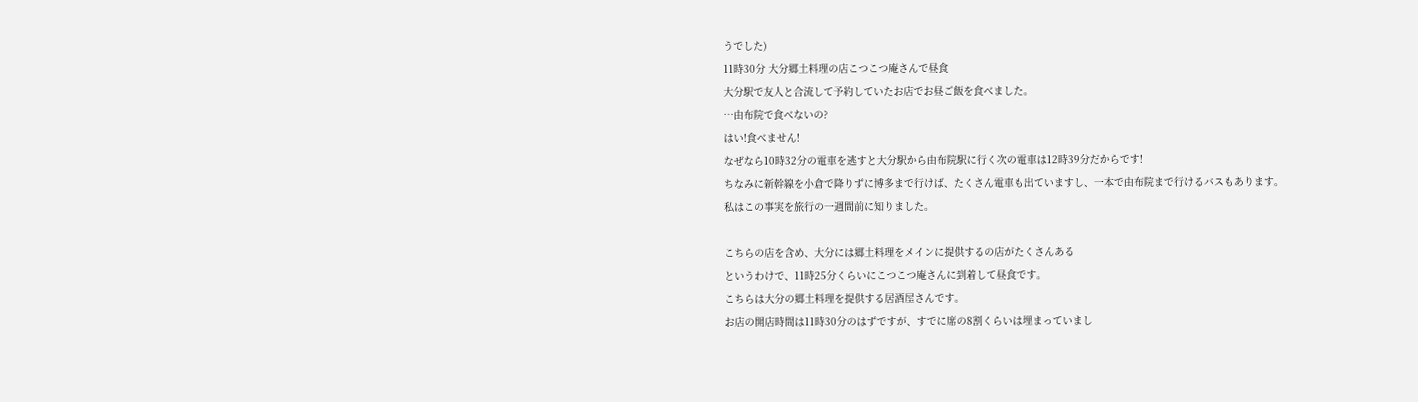うでした)
11時30分 大分郷土料理の店こつこつ庵さんで昼食
大分駅で友人と合流して予約していたお店でお昼ご飯を食べました。
…由布院で食べないの?
はい!食べません!
なぜなら10時32分の電車を逃すと大分駅から由布院駅に行く次の電車は12時39分だからです!
ちなみに新幹線を小倉で降りずに博多まで行けば、たくさん電車も出ていますし、一本で由布院まで行けるバスもあります。
私はこの事実を旅行の一週間前に知りました。

こちらの店を含め、大分には郷土料理をメインに提供するの店がたくさんある
というわけで、11時25分くらいにこつこつ庵さんに到着して昼食です。
こちらは大分の郷土料理を提供する居酒屋さんです。
お店の開店時間は11時30分のはずですが、すでに席の8割くらいは埋まっていまし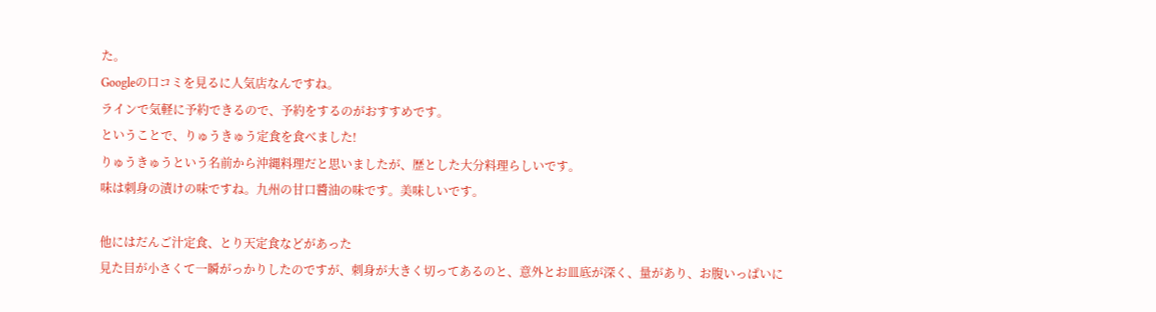た。
Googleの口コミを見るに人気店なんですね。
ラインで気軽に予約できるので、予約をするのがおすすめです。
ということで、りゅうきゅう定食を食べました!
りゅうきゅうという名前から沖縄料理だと思いましたが、歴とした大分料理らしいです。
味は刺身の漬けの味ですね。九州の甘口醬油の味です。美味しいです。

他にはだんご汁定食、とり天定食などがあった
見た目が小さくて一瞬がっかりしたのですが、刺身が大きく切ってあるのと、意外とお皿底が深く、量があり、お腹いっぱいに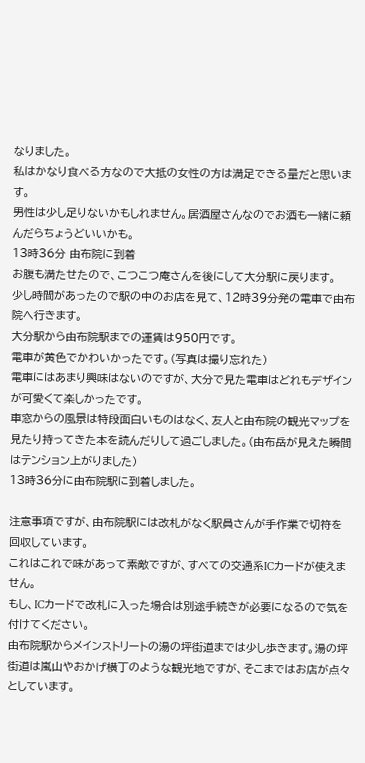なりました。
私はかなり食べる方なので大抵の女性の方は満足できる量だと思います。
男性は少し足りないかもしれません。居酒屋さんなのでお酒も一緒に頼んだらちょうどいいかも。
13時36分 由布院に到着
お腹も満たせたので、こつこつ庵さんを後にして大分駅に戻ります。
少し時間があったので駅の中のお店を見て、12時39分発の電車で由布院へ行きます。
大分駅から由布院駅までの運賃は950円です。
電車が黄色でかわいかったです。(写真は撮り忘れた)
電車にはあまり興味はないのですが、大分で見た電車はどれもデザインが可愛くて楽しかったです。
車窓からの風景は特段面白いものはなく、友人と由布院の観光マップを見たり持ってきた本を読んだりして過ごしました。(由布岳が見えた瞬間はテンション上がりました)
13時36分に由布院駅に到着しました。

注意事項ですが、由布院駅には改札がなく駅員さんが手作業で切符を回収しています。
これはこれで味があって素敵ですが、すべての交通系ICカードが使えません。
もし、ICカードで改札に入った場合は別途手続きが必要になるので気を付けてください。
由布院駅からメインストリートの湯の坪街道までは少し歩きます。湯の坪街道は嵐山やおかげ横丁のような観光地ですが、そこまではお店が点々としています。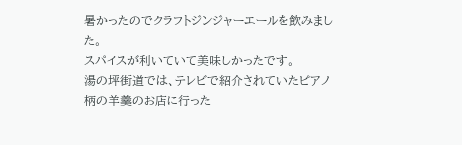暑かったのでクラフトジンジャーエールを飲みました。
スパイスが利いていて美味しかったです。
湯の坪街道では、テレビで紹介されていたピアノ柄の羊羹のお店に行った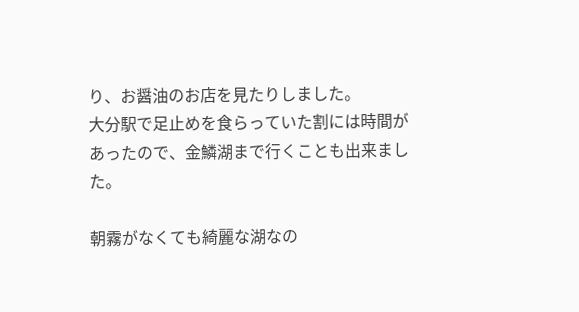り、お醤油のお店を見たりしました。
大分駅で足止めを食らっていた割には時間があったので、金鱗湖まで行くことも出来ました。

朝霧がなくても綺麗な湖なの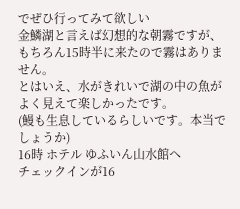でぜひ行ってみて欲しい
金鱗湖と言えば幻想的な朝霧ですが、もちろん15時半に来たので霧はありません。
とはいえ、水がきれいで湖の中の魚がよく見えて楽しかったです。
(鰻も生息しているらしいです。本当でしょうか)
16時 ホテル ゆふいん山水館へ
チェックインが16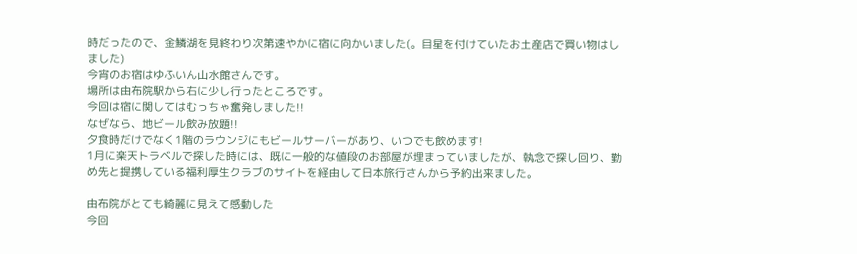時だったので、金鱗湖を見終わり次第速やかに宿に向かいました(。目星を付けていたお土産店で買い物はしました)
今宵のお宿はゆふいん山水館さんです。
場所は由布院駅から右に少し行ったところです。
今回は宿に関してはむっちゃ奮発しました!!
なぜなら、地ビール飲み放題!!
夕食時だけでなく1階のラウンジにもビールサーバーがあり、いつでも飲めます!
1月に楽天トラベルで探した時には、既に一般的な値段のお部屋が埋まっていましたが、執念で探し回り、勤め先と提携している福利厚生クラブのサイトを経由して日本旅行さんから予約出来ました。

由布院がとても綺麗に見えて感動した
今回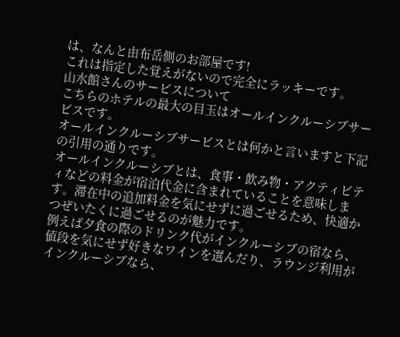は、なんと由布岳側のお部屋です!
これは指定した覚えがないので完全にラッキーです。
山水館さんのサービスについて
こちらのホテルの最大の目玉はオールインクルーシブサービスです。
オールインクルーシブサービスとは何かと言いますと下記の引用の通りです。
オールインクルーシブとは、食事・飲み物・アクティビティなどの料金が宿泊代金に含まれていることを意味します。滞在中の追加料金を気にせずに過ごせるため、快適かつぜいたくに過ごせるのが魅力です。
例えば夕食の際のドリンク代がインクルーシブの宿なら、値段を気にせず好きなワインを選んだり、ラウンジ利用がインクルーシブなら、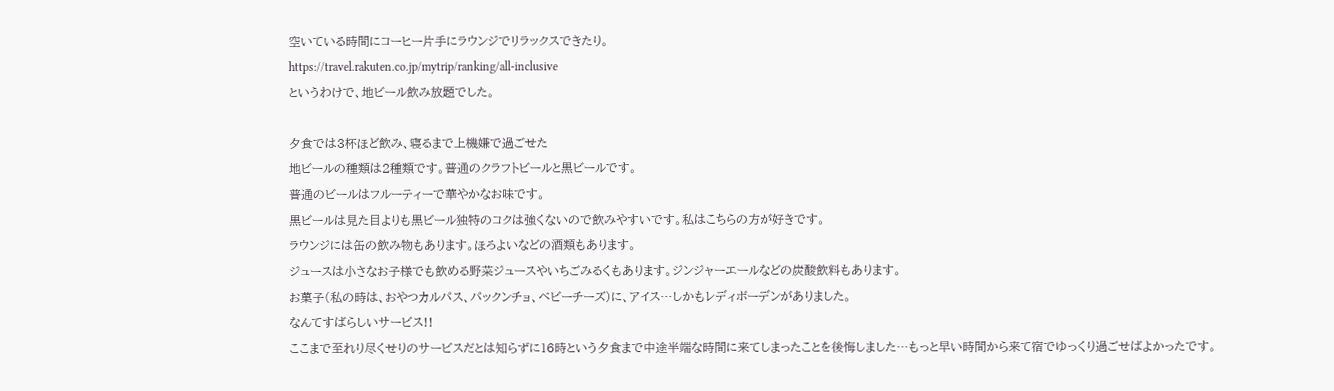空いている時間にコーヒー片手にラウンジでリラックスできたり。
https://travel.rakuten.co.jp/mytrip/ranking/all-inclusive
というわけで、地ビール飲み放題でした。

夕食では3杯ほど飲み、寝るまで上機嫌で過ごせた
地ビールの種類は2種類です。普通のクラフトビールと黒ビールです。
普通のビールはフルーティーで華やかなお味です。
黒ビールは見た目よりも黒ビール独特のコクは強くないので飲みやすいです。私はこちらの方が好きです。
ラウンジには缶の飲み物もあります。ほろよいなどの酒類もあります。
ジュースは小さなお子様でも飲める野菜ジュースやいちごみるくもあります。ジンジャーエールなどの炭酸飲料もあります。
お菓子(私の時は、おやつカルパス、パックンチョ、ベビーチーズ)に、アイス…しかもレディボーデンがありました。
なんてすばらしいサービス!!
ここまで至れり尽くせりのサービスだとは知らずに16時という夕食まで中途半端な時間に来てしまったことを後悔しました…もっと早い時間から来て宿でゆっくり過ごせばよかったです。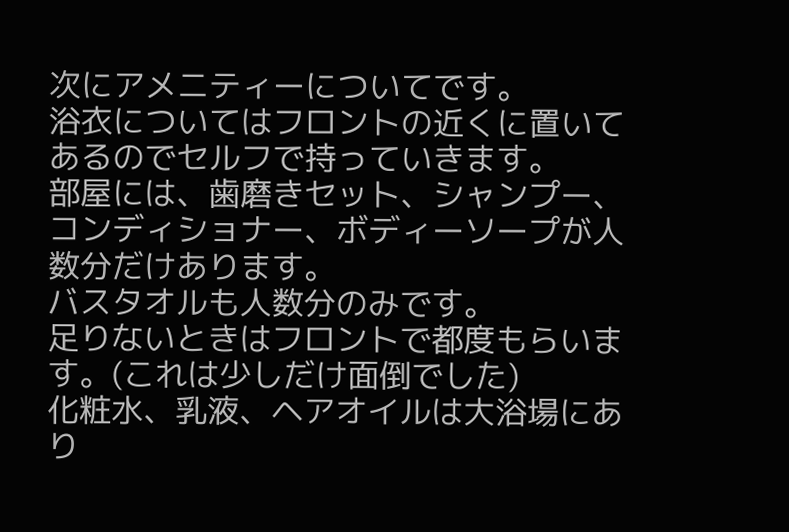次にアメニティーについてです。
浴衣についてはフロントの近くに置いてあるのでセルフで持っていきます。
部屋には、歯磨きセット、シャンプー、コンディショナー、ボディーソープが人数分だけあります。
バスタオルも人数分のみです。
足りないときはフロントで都度もらいます。(これは少しだけ面倒でした)
化粧水、乳液、ヘアオイルは大浴場にあり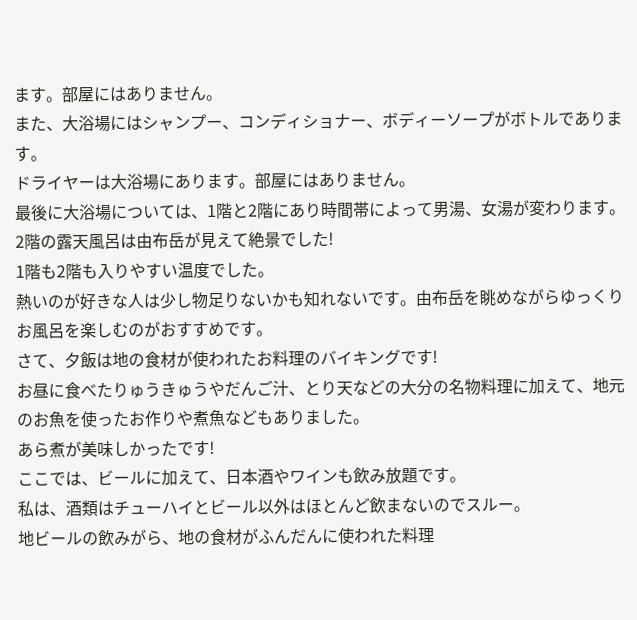ます。部屋にはありません。
また、大浴場にはシャンプー、コンディショナー、ボディーソープがボトルであります。
ドライヤーは大浴場にあります。部屋にはありません。
最後に大浴場については、1階と2階にあり時間帯によって男湯、女湯が変わります。
2階の露天風呂は由布岳が見えて絶景でした!
1階も2階も入りやすい温度でした。
熱いのが好きな人は少し物足りないかも知れないです。由布岳を眺めながらゆっくりお風呂を楽しむのがおすすめです。
さて、夕飯は地の食材が使われたお料理のバイキングです!
お昼に食べたりゅうきゅうやだんご汁、とり天などの大分の名物料理に加えて、地元のお魚を使ったお作りや煮魚などもありました。
あら煮が美味しかったです!
ここでは、ビールに加えて、日本酒やワインも飲み放題です。
私は、酒類はチューハイとビール以外はほとんど飲まないのでスルー。
地ビールの飲みがら、地の食材がふんだんに使われた料理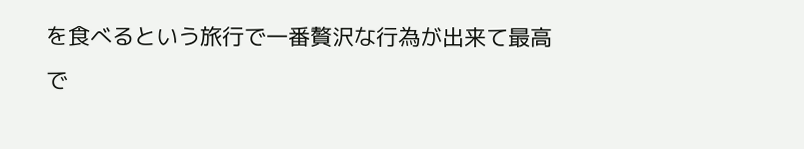を食べるという旅行で一番贅沢な行為が出来て最高で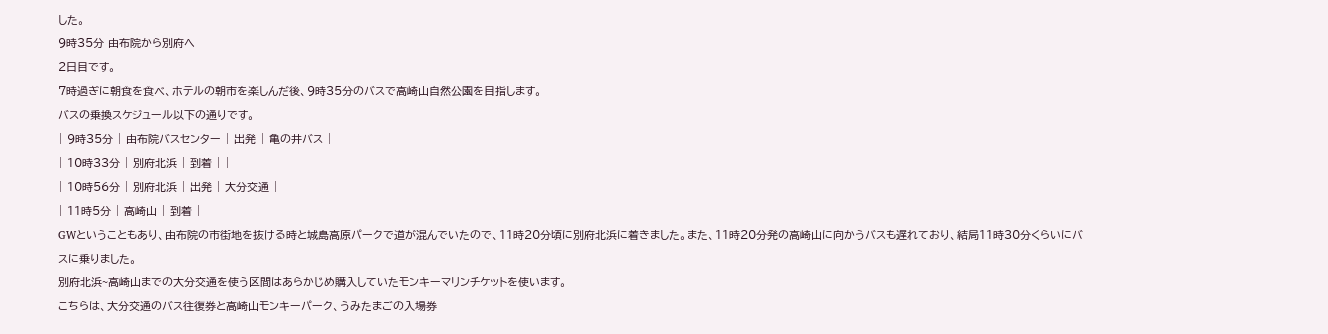した。
9時35分 由布院から別府へ
2日目です。
7時過ぎに朝食を食べ、ホテルの朝市を楽しんだ後、9時35分のバスで高崎山自然公園を目指します。
バスの乗換スケジュール以下の通りです。
| 9時35分 | 由布院バスセンター | 出発 | 亀の井バス |
| 10時33分 | 別府北浜 | 到着 | |
| 10時56分 | 別府北浜 | 出発 | 大分交通 |
| 11時5分 | 高崎山 | 到着 |
GWということもあり、由布院の市街地を抜ける時と城島高原パークで道が混んでいたので、11時20分頃に別府北浜に着きました。また、11時20分発の高崎山に向かうバスも遅れており、結局11時30分くらいにバスに乗りました。
別府北浜~高崎山までの大分交通を使う区間はあらかじめ購入していたモンキーマリンチケットを使います。
こちらは、大分交通のバス往復券と高崎山モンキーパーク、うみたまごの入場券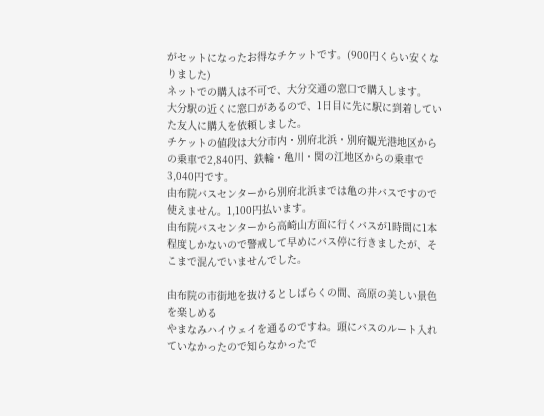がセットになったお得なチケットです。(900円くらい安くなりました)
ネットでの購入は不可で、大分交通の窓口で購入します。
大分駅の近くに窓口があるので、1日目に先に駅に到着していた友人に購入を依頼しました。
チケットの値段は大分市内・別府北浜・別府観光港地区からの乗車で2,840円、鉄輪・亀川・関の江地区からの乗車で3,040円です。
由布院バスセンターから別府北浜までは亀の井バスですので使えません。1,100円払います。
由布院バスセンターから高崎山方面に行くバスが1時間に1本程度しかないので警戒して早めにバス停に行きましたが、そこまで混んでいませんでした。

由布院の市街地を抜けるとしばらくの間、高原の美しい景色を楽しめる
やまなみハイウェイを通るのですね。頭にバスのルート入れていなかったので知らなかったで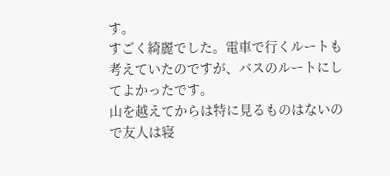す。
すごく綺麗でした。電車で行くルートも考えていたのですが、バスのルートにしてよかったです。
山を越えてからは特に見るものはないので友人は寝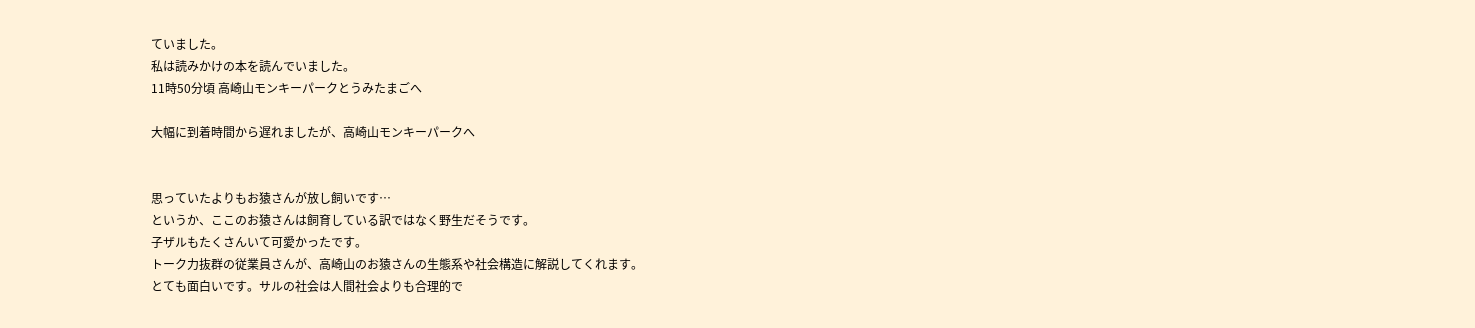ていました。
私は読みかけの本を読んでいました。
11時50分頃 高崎山モンキーパークとうみたまごへ

大幅に到着時間から遅れましたが、高崎山モンキーパークへ


思っていたよりもお猿さんが放し飼いです…
というか、ここのお猿さんは飼育している訳ではなく野生だそうです。
子ザルもたくさんいて可愛かったです。
トーク力抜群の従業員さんが、高崎山のお猿さんの生態系や社会構造に解説してくれます。
とても面白いです。サルの社会は人間社会よりも合理的で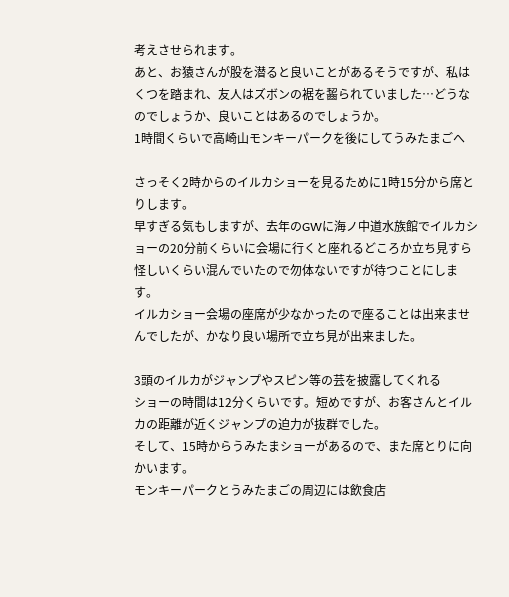考えさせられます。
あと、お猿さんが股を潜ると良いことがあるそうですが、私はくつを踏まれ、友人はズボンの裾を齧られていました…どうなのでしょうか、良いことはあるのでしょうか。
1時間くらいで高崎山モンキーパークを後にしてうみたまごへ

さっそく2時からのイルカショーを見るために1時15分から席とりします。
早すぎる気もしますが、去年のGWに海ノ中道水族館でイルカショーの20分前くらいに会場に行くと座れるどころか立ち見すら怪しいくらい混んでいたので勿体ないですが待つことにします。
イルカショー会場の座席が少なかったので座ることは出来ませんでしたが、かなり良い場所で立ち見が出来ました。

3頭のイルカがジャンプやスピン等の芸を披露してくれる
ショーの時間は12分くらいです。短めですが、お客さんとイルカの距離が近くジャンプの迫力が抜群でした。
そして、15時からうみたまショーがあるので、また席とりに向かいます。
モンキーパークとうみたまごの周辺には飲食店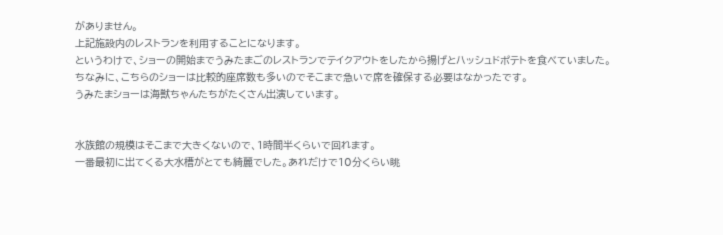がありません。
上記施設内のレストランを利用することになります。
というわけで、ショーの開始までうみたまごのレストランでテイクアウトをしたから揚げとハッシュドポテトを食べていました。
ちなみに、こちらのショーは比較的座席数も多いのでそこまで急いで席を確保する必要はなかったです。
うみたまショーは海獣ちゃんたちがたくさん出演しています。


水族館の規模はそこまで大きくないので、1時間半くらいで回れます。
一番最初に出てくる大水槽がとても綺麗でした。あれだけで10分くらい眺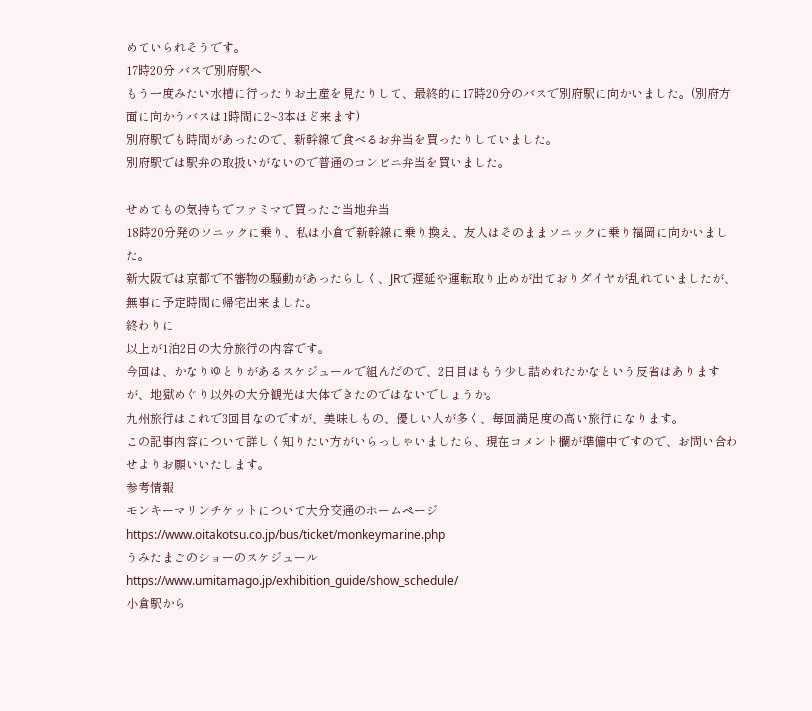めていられそうです。
17時20分 バスで別府駅へ
もう一度みたい水槽に行ったりお土産を見たりして、最終的に17時20分のバスで別府駅に向かいました。(別府方面に向かうバスは1時間に2~3本ほど来ます)
別府駅でも時間があったので、新幹線で食べるお弁当を買ったりしていました。
別府駅では駅弁の取扱いがないので普通のコンビニ弁当を買いました。

せめてもの気持ちでファミマで買ったご当地弁当
18時20分発のソニックに乗り、私は小倉で新幹線に乗り換え、友人はそのままソニックに乗り福岡に向かいました。
新大阪では京都で不審物の騒動があったらしく、JRで遅延や運転取り止めが出ておりダイヤが乱れていましたが、無事に予定時間に帰宅出来ました。
終わりに
以上が1泊2日の大分旅行の内容です。
今回は、かなりゆとりがあるスケジュールで組んだので、2日目はもう少し詰めれたかなという反省はありますが、地獄めぐり以外の大分観光は大体できたのではないでしょうか。
九州旅行はこれで3回目なのですが、美味しもの、優しい人が多く、毎回満足度の高い旅行になります。
この記事内容について詳しく知りたい方がいらっしゃいましたら、現在コメント欄が準備中ですので、お問い合わせよりお願いいたします。
参考情報
モンキーマリンチケットについて大分交通のホームページ
https://www.oitakotsu.co.jp/bus/ticket/monkeymarine.php
うみたまごのショーのスケジュール
https://www.umitamago.jp/exhibition_guide/show_schedule/
小倉駅から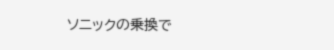ソニックの乗換で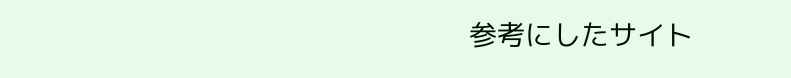参考にしたサイト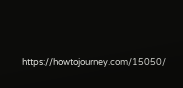https://howtojourney.com/15050/